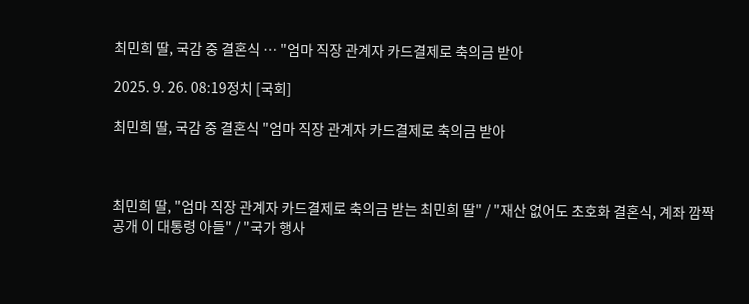최민희 딸, 국감 중 결혼식 … "엄마 직장 관계자 카드결제로 축의금 받아

2025. 9. 26. 08:19정치 [국회]

최민희 딸, 국감 중 결혼식 "엄마 직장 관계자 카드결제로 축의금 받아



최민희 딸, "엄마 직장 관계자 카드결제로 축의금 받는 최민희 딸" / "재산 없어도 초호화 결혼식, 계좌 깜짝 공개 이 대통령 아들" / "국가 행사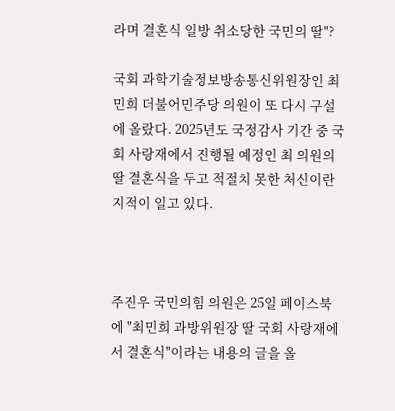라며 결혼식 일방 취소당한 국민의 딸"?

국회 과학기술정보방송통신위원장인 최민희 더불어민주당 의원이 또 다시 구설에 올랐다. 2025년도 국정감사 기간 중 국회 사랑재에서 진행될 예정인 최 의원의 딸 결혼식을 두고 적절치 못한 처신이란 지적이 일고 있다.



주진우 국민의힘 의원은 25일 페이스북에 "최민희 과방위원장 딸 국회 사랑재에서 결혼식"이라는 내용의 글을 올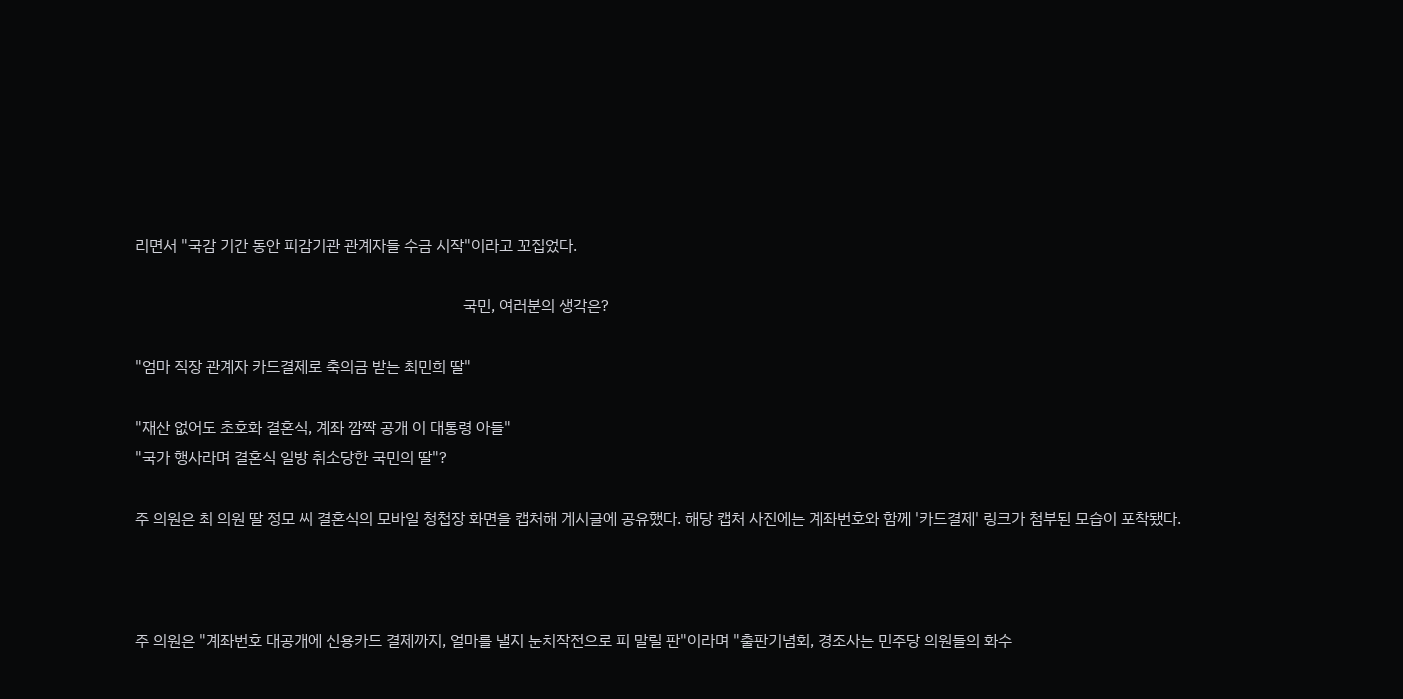리면서 "국감 기간 동안 피감기관 관계자들 수금 시작"이라고 꼬집었다.

                                                                                  국민, 여러분의 생각은?

"엄마 직장 관계자 카드결제로 축의금 받는 최민희 딸"

"재산 없어도 초호화 결혼식, 계좌 깜짝 공개 이 대통령 아들"
"국가 행사라며 결혼식 일방 취소당한 국민의 딸"?

주 의원은 최 의원 딸 정모 씨 결혼식의 모바일 청첩장 화면을 캡처해 게시글에 공유했다. 해당 캡처 사진에는 계좌번호와 함께 '카드결제' 링크가 첨부된 모습이 포착됐다.



주 의원은 "계좌번호 대공개에 신용카드 결제까지, 얼마를 낼지 눈치작전으로 피 말릴 판"이라며 "출판기념회, 경조사는 민주당 의원들의 화수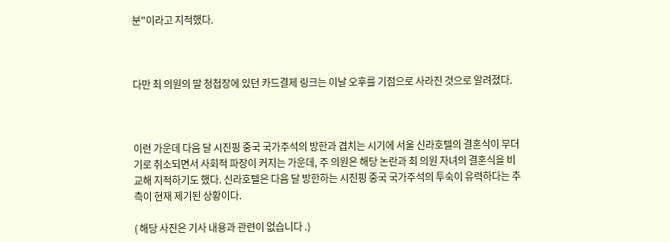분"이라고 지적했다.



다만 최 의원의 딸 청첩장에 있던 카드결제 링크는 이날 오후를 기점으로 사라진 것으로 알려졌다.



이런 가운데 다음 달 시진핑 중국 국가주석의 방한과 겹치는 시기에 서울 신라호텔의 결혼식이 무더기로 취소되면서 사회적 파장이 커지는 가운데, 주 의원은 해당 논란과 최 의원 자녀의 결혼식을 비교해 지적하기도 했다. 신라호텔은 다음 달 방한하는 시진핑 중국 국가주석의 투숙이 유력하다는 추측이 현재 제기된 상황이다.

( 해당 사진은 기사 내용과 관련이 없습니다 .)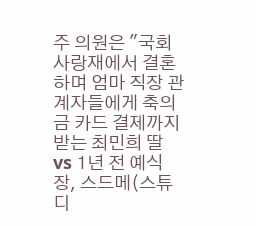주 의원은 "국회 사랑재에서 결혼하며 엄마 직장 관계자들에게 축의금 카드 결제까지 받는 최민희 딸 vs 1년 전 예식장, 스드메(스튜디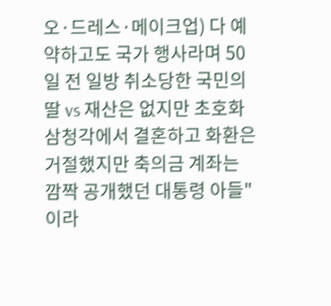오·드레스·메이크업) 다 예약하고도 국가 행사라며 50일 전 일방 취소당한 국민의 딸 vs 재산은 없지만 초호화 삼청각에서 결혼하고 화환은 거절했지만 축의금 계좌는 깜짝 공개했던 대통령 아들"이라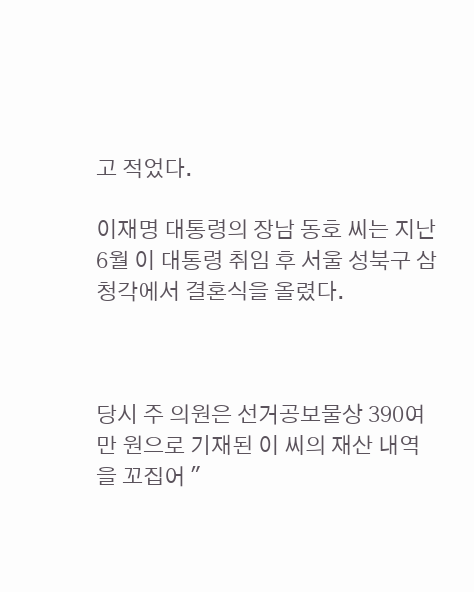고 적었다.

이재명 대통령의 장남 동호 씨는 지난 6월 이 대통령 취임 후 서울 성북구 삼청각에서 결혼식을 올렸다.



당시 주 의원은 선거공보물상 390여만 원으로 기재된 이 씨의 재산 내역을 꼬집어 "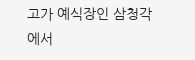고가 예식장인 삼청각에서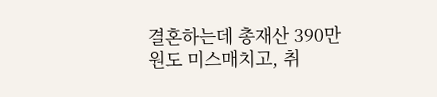결혼하는데 총재산 390만 원도 미스매치고, 취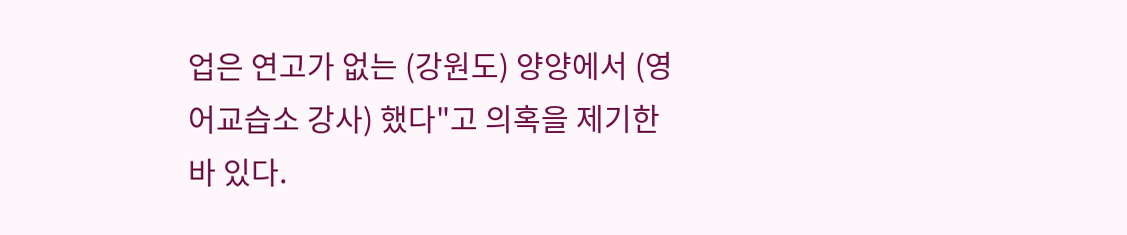업은 연고가 없는 (강원도) 양양에서 (영어교습소 강사) 했다"고 의혹을 제기한 바 있다.